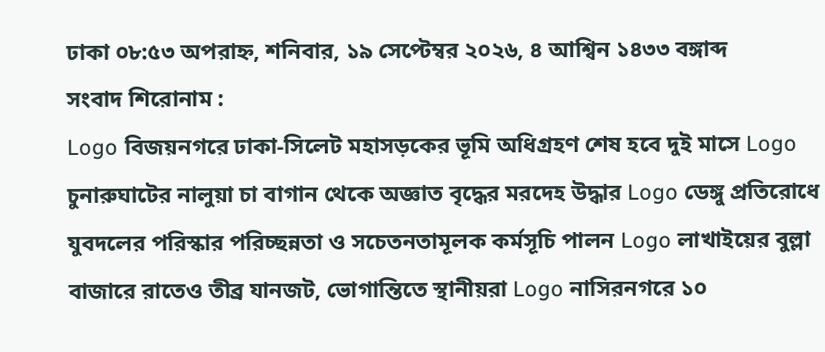ঢাকা ০৮:৫৩ অপরাহ্ন, শনিবার, ১৯ সেপ্টেম্বর ২০২৬, ৪ আশ্বিন ১৪৩৩ বঙ্গাব্দ
সংবাদ শিরোনাম :
Logo বিজয়নগরে ঢাকা-সিলেট মহাসড়কের ভূমি অধিগ্রহণ শেষ হবে দুই মাসে Logo চুনারুঘাটের নালুয়া চা বাগান থেকে অজ্ঞাত বৃদ্ধের মরদেহ উদ্ধার Logo ডেঙ্গু প্রতিরোধে যুবদলের পরিস্কার পরিচ্ছন্নতা ও সচেতনতামূলক কর্মসূচি পালন Logo লাখাইয়ের বুল্লা বাজারে রাতেও তীব্র যানজট, ভোগান্তিতে স্থানীয়রা Logo নাসিরনগরে ১০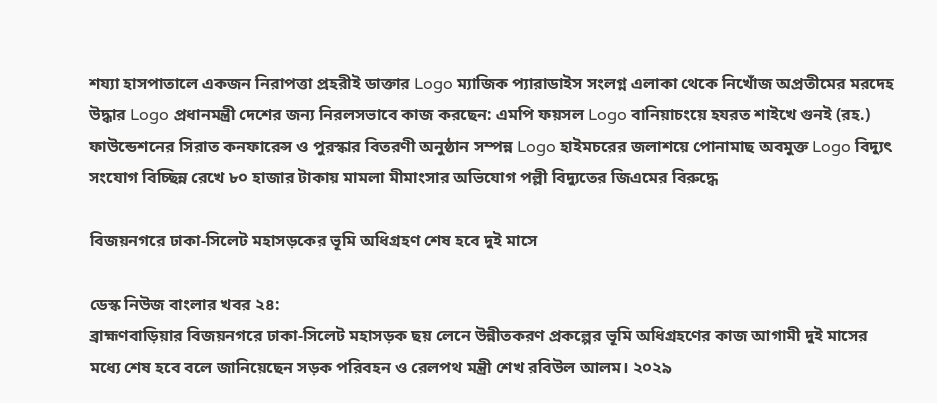শয্যা হাসপাতালে একজন নিরাপত্তা প্রহরীই ডাক্তার Logo ম্যাজিক প্যারাডাইস সংলগ্ন এলাকা থেকে নিখোঁজ অপ্রতীমের মরদেহ উদ্ধার Logo প্রধানমন্ত্রী দেশের জন্য নিরলসভাবে কাজ করছেন: এমপি ফয়সল Logo বানিয়াচংয়ে হযরত শাইখে গুনই (রহ.) ফাউন্ডেশনের সিরাত কনফারেন্স ও পুরস্কার বিতরণী অনুষ্ঠান সম্পন্ন Logo হাইমচরের জলাশয়ে পোনামাছ অবমুক্ত Logo বিদ্যুৎ সংযোগ বিচ্ছিন্ন রেখে ৮০ হাজার টাকায় মামলা মীমাংসার অভিযোগ পল্লী বিদ্যুতের জিএমের বিরুদ্ধে

বিজয়নগরে ঢাকা-সিলেট মহাসড়কের ভূমি অধিগ্রহণ শেষ হবে দুই মাসে

ডেস্ক নিউজ বাংলার খবর ২৪:
ব্রাহ্মণবাড়িয়ার বিজয়নগরে ঢাকা-সিলেট মহাসড়ক ছয় লেনে উন্নীতকরণ প্রকল্পের ভূমি অধিগ্রহণের কাজ আগামী দুই মাসের মধ্যে শেষ হবে বলে জানিয়েছেন সড়ক পরিবহন ও রেলপথ মন্ত্রী শেখ রবিউল আলম। ২০২৯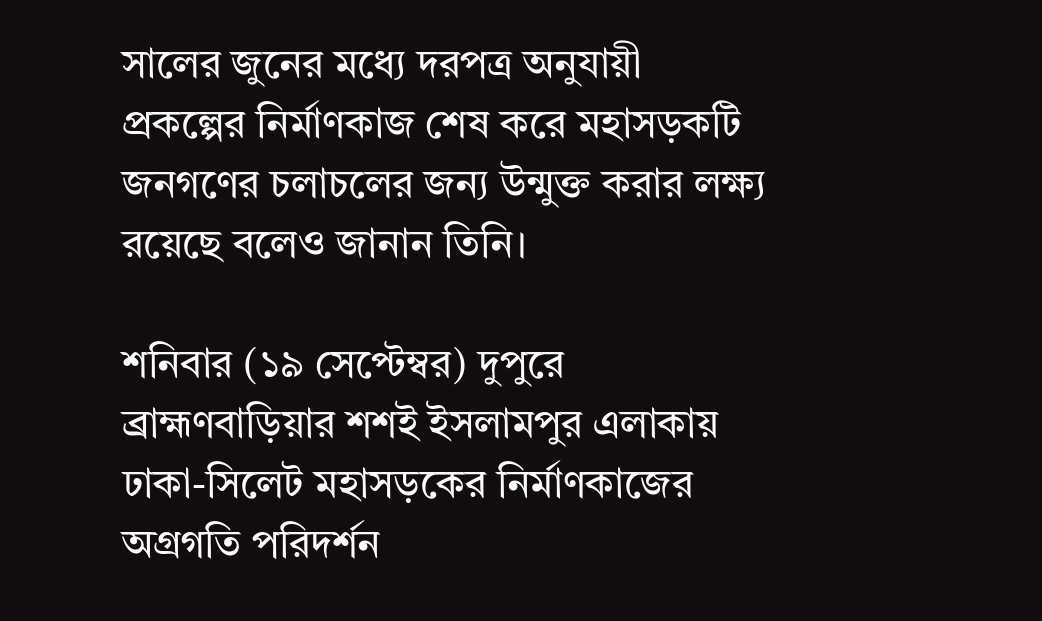সালের জুনের মধ্যে দরপত্র অনুযায়ী প্রকল্পের নির্মাণকাজ শেষ করে মহাসড়কটি জনগণের চলাচলের জন্য উন্মুক্ত করার লক্ষ্য রয়েছে বলেও জানান তিনি।

শনিবার (১৯ সেপ্টেম্বর) দুপুরে ব্রাহ্মণবাড়িয়ার শশই ইসলামপুর এলাকায় ঢাকা-সিলেট মহাসড়কের নির্মাণকাজের অগ্রগতি পরিদর্শন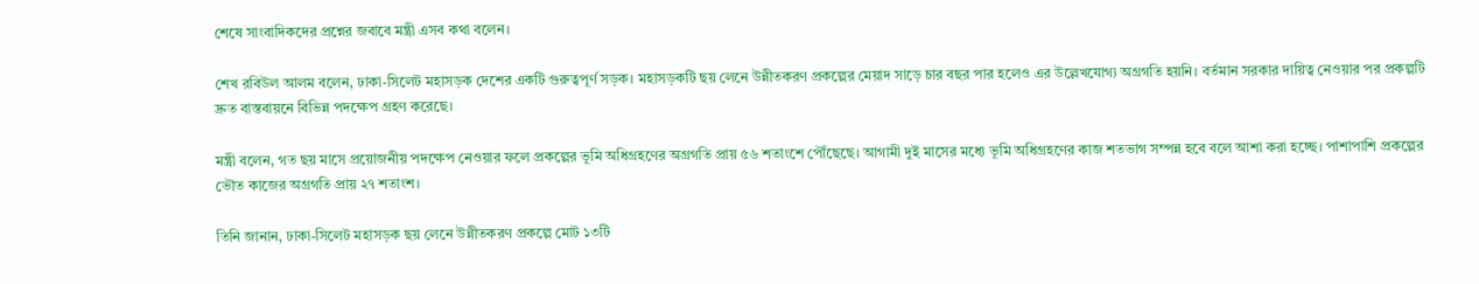শেষে সাংবাদিকদের প্রশ্নের জবাবে মন্ত্রী এসব কথা বলেন।

শেখ রবিউল আলম বলেন, ঢাকা-সিলেট মহাসড়ক দেশের একটি গুরুত্বপূর্ণ সড়ক। মহাসড়কটি ছয় লেনে উন্নীতকরণ প্রকল্পের মেয়াদ সাড়ে চার বছর পার হলেও এর উল্লেখযোগ্য অগ্রগতি হয়নি। বর্তমান সরকার দায়িত্ব নেওয়ার পর প্রকল্পটি দ্রুত বাস্তবায়নে বিভিন্ন পদক্ষেপ গ্রহণ করেছে।

মন্ত্রী বলেন, গত ছয় মাসে প্রয়োজনীয় পদক্ষেপ নেওয়ার ফলে প্রকল্পের ভূমি অধিগ্রহণের অগ্রগতি প্রায় ৫৬ শতাংশে পৌঁছেছে। আগামী দুই মাসের মধ্যে ভূমি অধিগ্রহণের কাজ শতভাগ সম্পন্ন হবে বলে আশা করা হচ্ছে। পাশাপাশি প্রকল্পের ভৌত কাজের অগ্রগতি প্রায় ২৭ শতাংশ।

তিনি জানান, ঢাকা-সিলেট মহাসড়ক ছয় লেনে উন্নীতকরণ প্রকল্পে মোট ১৩টি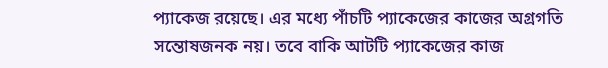প্যাকেজ রয়েছে। এর মধ্যে পাঁচটি প্যাকেজের কাজের অগ্রগতি সন্তোষজনক নয়। তবে বাকি আটটি প্যাকেজের কাজ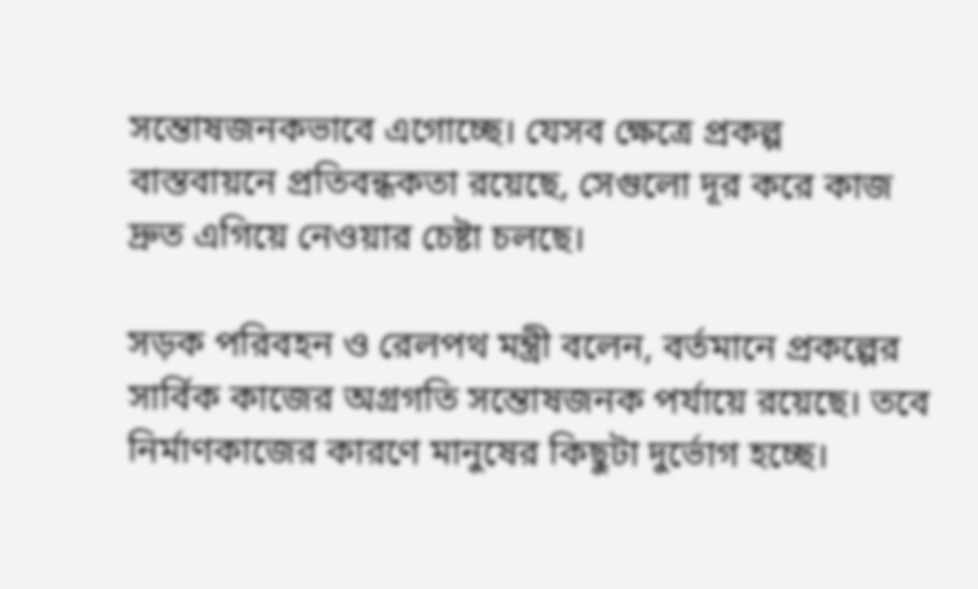সন্তোষজনকভাবে এগোচ্ছে। যেসব ক্ষেত্রে প্রকল্প বাস্তবায়নে প্রতিবন্ধকতা রয়েছে, সেগুলো দূর করে কাজ দ্রুত এগিয়ে নেওয়ার চেষ্টা চলছে।

সড়ক পরিবহন ও রেলপথ মন্ত্রী বলেন, বর্তমানে প্রকল্পের সার্বিক কাজের অগ্রগতি সন্তোষজনক পর্যায়ে রয়েছে। তবে নির্মাণকাজের কারণে মানুষের কিছুটা দুর্ভোগ হচ্ছে।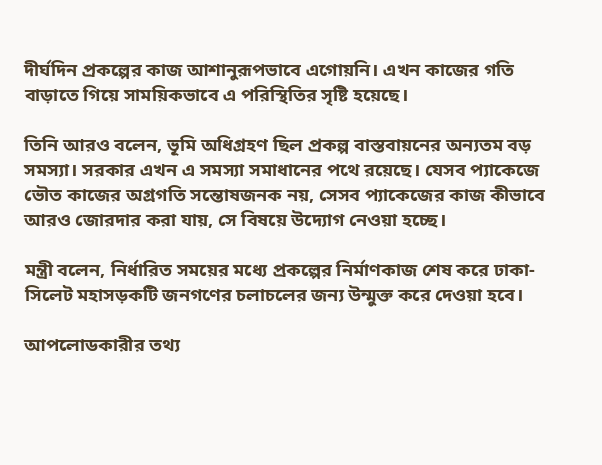দীর্ঘদিন প্রকল্পের কাজ আশানুরূপভাবে এগোয়নি। এখন কাজের গতি বাড়াতে গিয়ে সাময়িকভাবে এ পরিস্থিতির সৃষ্টি হয়েছে।

তিনি আরও বলেন, ভূমি অধিগ্রহণ ছিল প্রকল্প বাস্তবায়নের অন্যতম বড় সমস্যা। সরকার এখন এ সমস্যা সমাধানের পথে রয়েছে। যেসব প্যাকেজে ভৌত কাজের অগ্রগতি সন্তোষজনক নয়, সেসব প্যাকেজের কাজ কীভাবে আরও জোরদার করা যায়, সে বিষয়ে উদ্যোগ নেওয়া হচ্ছে।

মন্ত্রী বলেন, নির্ধারিত সময়ের মধ্যে প্রকল্পের নির্মাণকাজ শেষ করে ঢাকা-সিলেট মহাসড়কটি জনগণের চলাচলের জন্য উন্মুক্ত করে দেওয়া হবে।

আপলোডকারীর তথ্য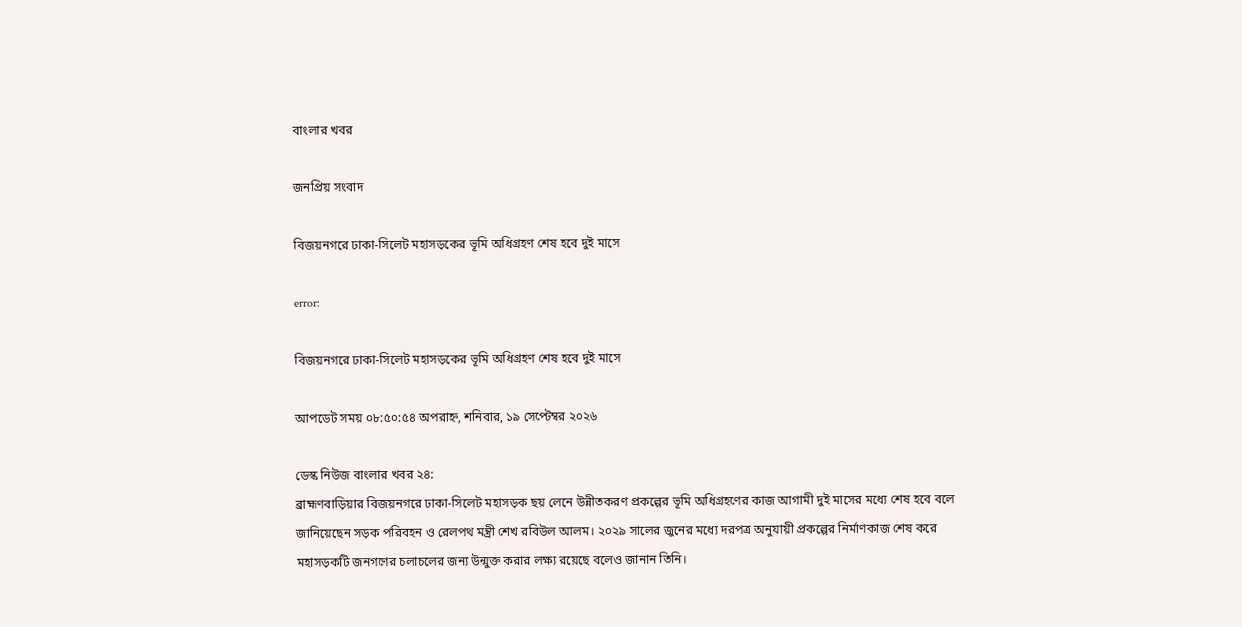বাংলার খবর

জনপ্রিয় সংবাদ

বিজয়নগরে ঢাকা-সিলেট মহাসড়কের ভূমি অধিগ্রহণ শেষ হবে দুই মাসে

error:

বিজয়নগরে ঢাকা-সিলেট মহাসড়কের ভূমি অধিগ্রহণ শেষ হবে দুই মাসে

আপডেট সময় ০৮:৫০:৫৪ অপরাহ্ন, শনিবার, ১৯ সেপ্টেম্বর ২০২৬

ডেস্ক নিউজ বাংলার খবর ২৪:
ব্রাহ্মণবাড়িয়ার বিজয়নগরে ঢাকা-সিলেট মহাসড়ক ছয় লেনে উন্নীতকরণ প্রকল্পের ভূমি অধিগ্রহণের কাজ আগামী দুই মাসের মধ্যে শেষ হবে বলে জানিয়েছেন সড়ক পরিবহন ও রেলপথ মন্ত্রী শেখ রবিউল আলম। ২০২৯ সালের জুনের মধ্যে দরপত্র অনুযায়ী প্রকল্পের নির্মাণকাজ শেষ করে মহাসড়কটি জনগণের চলাচলের জন্য উন্মুক্ত করার লক্ষ্য রয়েছে বলেও জানান তিনি।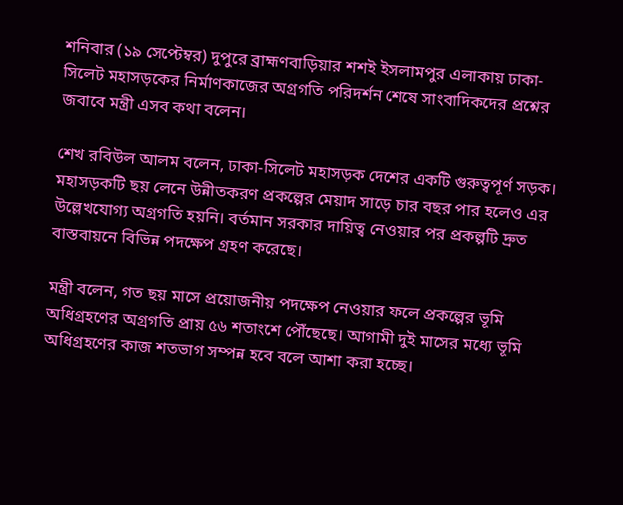শনিবার (১৯ সেপ্টেম্বর) দুপুরে ব্রাহ্মণবাড়িয়ার শশই ইসলামপুর এলাকায় ঢাকা-সিলেট মহাসড়কের নির্মাণকাজের অগ্রগতি পরিদর্শন শেষে সাংবাদিকদের প্রশ্নের জবাবে মন্ত্রী এসব কথা বলেন।

শেখ রবিউল আলম বলেন, ঢাকা-সিলেট মহাসড়ক দেশের একটি গুরুত্বপূর্ণ সড়ক। মহাসড়কটি ছয় লেনে উন্নীতকরণ প্রকল্পের মেয়াদ সাড়ে চার বছর পার হলেও এর উল্লেখযোগ্য অগ্রগতি হয়নি। বর্তমান সরকার দায়িত্ব নেওয়ার পর প্রকল্পটি দ্রুত বাস্তবায়নে বিভিন্ন পদক্ষেপ গ্রহণ করেছে।

মন্ত্রী বলেন, গত ছয় মাসে প্রয়োজনীয় পদক্ষেপ নেওয়ার ফলে প্রকল্পের ভূমি অধিগ্রহণের অগ্রগতি প্রায় ৫৬ শতাংশে পৌঁছেছে। আগামী দুই মাসের মধ্যে ভূমি অধিগ্রহণের কাজ শতভাগ সম্পন্ন হবে বলে আশা করা হচ্ছে।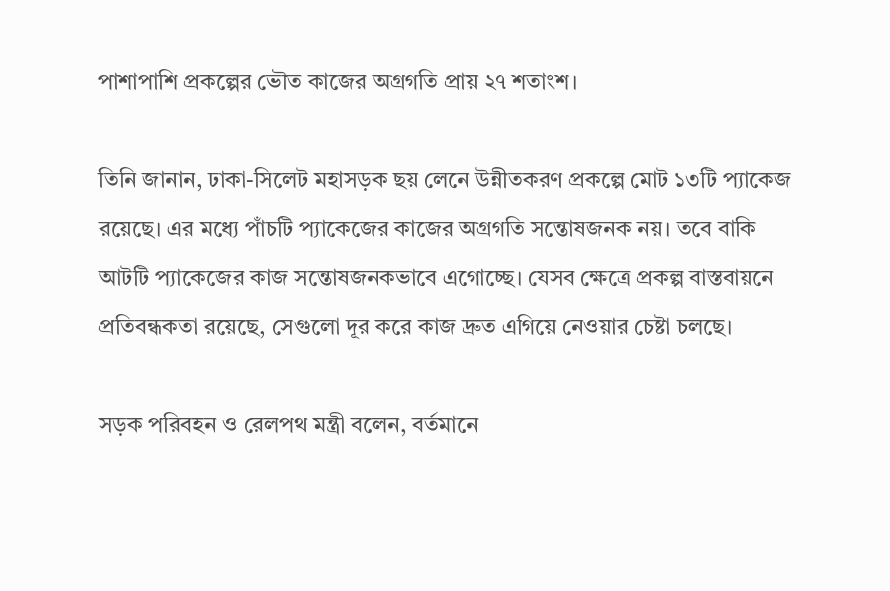পাশাপাশি প্রকল্পের ভৌত কাজের অগ্রগতি প্রায় ২৭ শতাংশ।

তিনি জানান, ঢাকা-সিলেট মহাসড়ক ছয় লেনে উন্নীতকরণ প্রকল্পে মোট ১৩টি প্যাকেজ রয়েছে। এর মধ্যে পাঁচটি প্যাকেজের কাজের অগ্রগতি সন্তোষজনক নয়। তবে বাকি আটটি প্যাকেজের কাজ সন্তোষজনকভাবে এগোচ্ছে। যেসব ক্ষেত্রে প্রকল্প বাস্তবায়নে প্রতিবন্ধকতা রয়েছে, সেগুলো দূর করে কাজ দ্রুত এগিয়ে নেওয়ার চেষ্টা চলছে।

সড়ক পরিবহন ও রেলপথ মন্ত্রী বলেন, বর্তমানে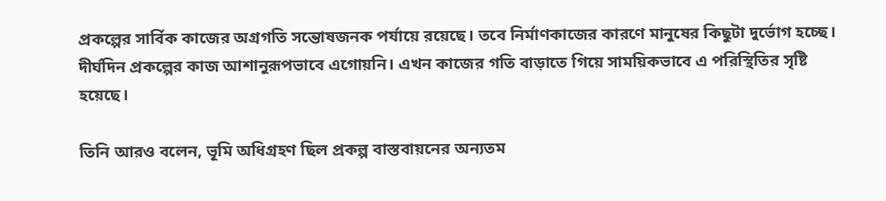প্রকল্পের সার্বিক কাজের অগ্রগতি সন্তোষজনক পর্যায়ে রয়েছে। তবে নির্মাণকাজের কারণে মানুষের কিছুটা দুর্ভোগ হচ্ছে। দীর্ঘদিন প্রকল্পের কাজ আশানুরূপভাবে এগোয়নি। এখন কাজের গতি বাড়াতে গিয়ে সাময়িকভাবে এ পরিস্থিতির সৃষ্টি হয়েছে।

তিনি আরও বলেন, ভূমি অধিগ্রহণ ছিল প্রকল্প বাস্তবায়নের অন্যতম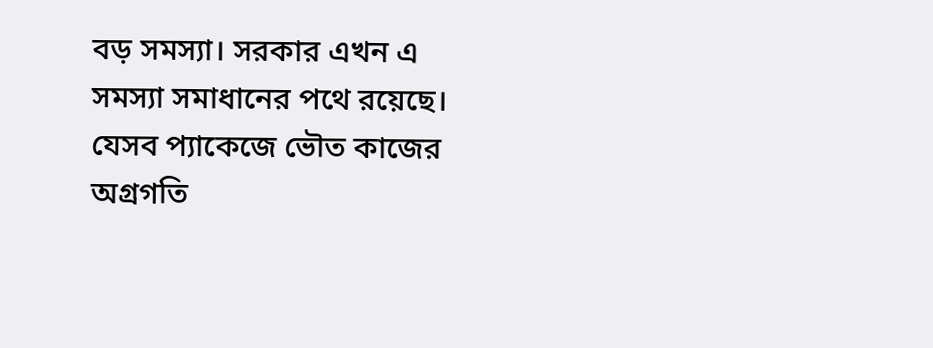বড় সমস্যা। সরকার এখন এ সমস্যা সমাধানের পথে রয়েছে। যেসব প্যাকেজে ভৌত কাজের অগ্রগতি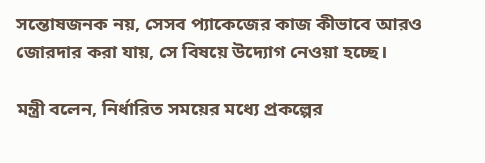সন্তোষজনক নয়, সেসব প্যাকেজের কাজ কীভাবে আরও জোরদার করা যায়, সে বিষয়ে উদ্যোগ নেওয়া হচ্ছে।

মন্ত্রী বলেন, নির্ধারিত সময়ের মধ্যে প্রকল্পের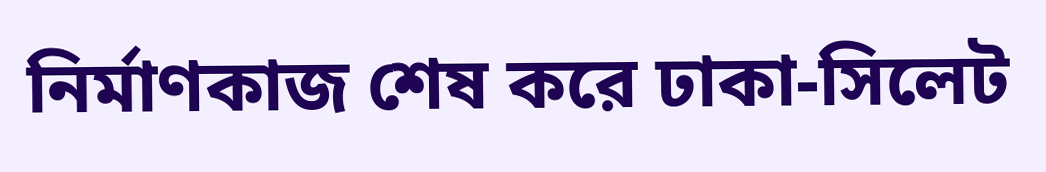নির্মাণকাজ শেষ করে ঢাকা-সিলেট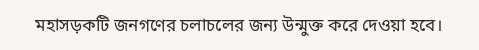মহাসড়কটি জনগণের চলাচলের জন্য উন্মুক্ত করে দেওয়া হবে।